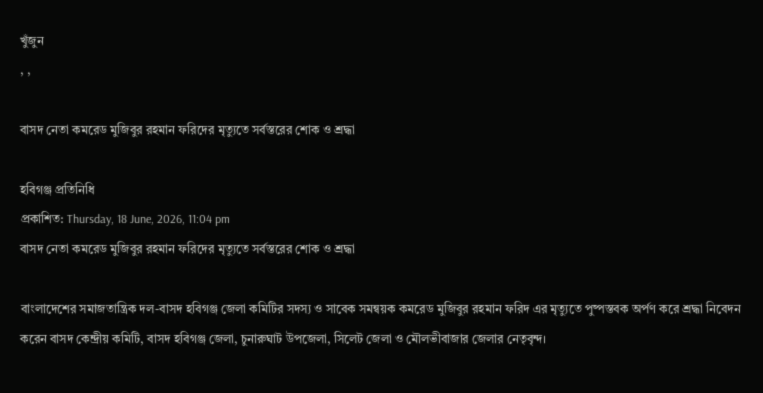খুঁজুন
, ,

বাসদ নেতা কমরেড মুজিবুর রহমান ফরিদের মৃত্যুতে সর্বস্তরের শোক ও শ্রদ্ধা

হবিগঞ্জ প্রতিনিধি
প্রকাশিত: Thursday, 18 June, 2026, 11:04 pm
বাসদ নেতা কমরেড মুজিবুর রহমান ফরিদের মৃত্যুতে সর্বস্তরের শোক ও শ্রদ্ধা

বাংলাদেশের সমাজতান্ত্রিক দল-বাসদ হবিগঞ্জ জেলা কমিটির সদস্য ও সাবেক সমন্বয়ক কমরেড মুজিবুর রহমান ফরিদ এর মৃত্যুতে পুষ্পস্তবক অর্পণ করে শ্রদ্ধা নিবেদন করেন বাসদ কেন্দ্রীয় কমিটি, বাসদ হবিগঞ্জ জেলা, চুনারুঘাট উপজেলা, সিলেট জেলা ও মৌলভীবাজার জেলার নেতৃবৃন্দ।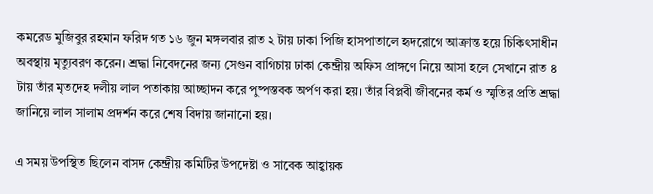কমরেড মুজিবুর রহমান ফরিদ গত ১৬ জুন মঙ্গলবার রাত ২ টায় ঢাকা পিজি হাসপাতালে হৃদরোগে আক্রান্ত হয়ে চিকিৎসাধীন অবস্থায় মৃত্যুবরণ করেন। শ্রদ্ধা নিবেদনের জন্য সেগুন বাগিচায় ঢাকা কেন্দ্রীয় অফিস প্রাঙ্গণে নিয়ে আসা হলে সেখানে রাত ৪ টায় তাঁর মৃতদেহ দলীয় লাল পতাকায় আচ্ছাদন করে পুষ্পস্তবক অর্পণ করা হয়। তাঁর বিপ্লবী জীবনের কর্ম ও স্মৃতির প্রতি শ্রদ্ধা জানিয়ে লাল সালাম প্রদর্শন করে শেষ বিদায় জানানো হয়।

এ সময় উপস্থিত ছিলেন বাসদ কেন্দ্রীয় কমিটির উপদেষ্টা ও সাবেক আহ্বায়ক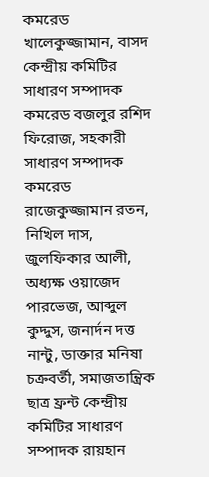কমরেড খালেকুজ্জামান, বাসদ কেন্দ্রীয় কমিটির সাধারণ সম্পাদক কমরেড বজলুর রশিদ ফিরোজ, সহকারী সাধারণ সম্পাদক কমরেড রাজেকুজ্জামান রতন, নিখিল দাস, জুলফিকার আলী, অধ্যক্ষ ওয়াজেদ পারভেজ, আব্দুল কুদ্দুস, জনার্দন দত্ত নান্টু, ডাক্তার মনিষা চক্রবর্তী, সমাজতান্ত্রিক ছাত্র ফ্রন্ট কেন্দ্রীয় কমিটির সাধারণ সম্পাদক রায়হান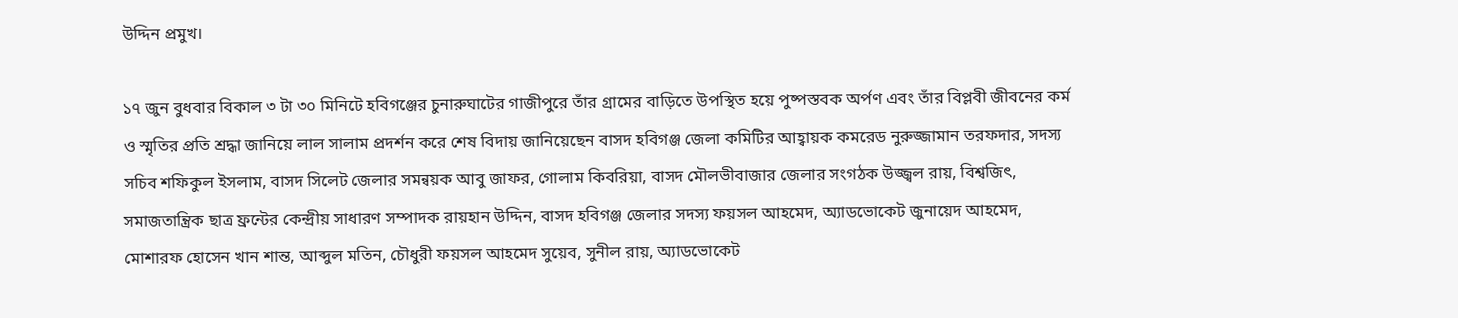উদ্দিন প্রমুখ।

১৭ জুন বুধবার বিকাল ৩ টা ৩০ মিনিটে হবিগঞ্জের চুনারুঘাটের গাজীপুরে তাঁর গ্রামের বাড়িতে উপস্থিত হয়ে পুষ্পস্তবক অর্পণ এবং তাঁর বিপ্লবী জীবনের কর্ম ও স্মৃতির প্রতি শ্রদ্ধা জানিয়ে লাল সালাম প্রদর্শন করে শেষ বিদায় জানিয়েছেন বাসদ হবিগঞ্জ জেলা কমিটির আহ্বায়ক কমরেড নুরুজ্জামান তরফদার, সদস্য সচিব শফিকুল ইসলাম, বাসদ সিলেট জেলার সমন্বয়ক আবু জাফর, গোলাম কিবরিয়া, বাসদ মৌলভীবাজার জেলার সংগঠক উজ্জ্বল রায়, বিশ্বজিৎ, সমাজতান্ত্রিক ছাত্র ফ্রন্টের কেন্দ্রীয় সাধারণ সম্পাদক রায়হান উদ্দিন, বাসদ হবিগঞ্জ জেলার সদস্য ফয়সল আহমেদ, অ্যাডভোকেট জুনায়েদ আহমেদ, মোশারফ হোসেন খান শান্ত, আব্দুল মতিন, চৌধুরী ফয়সল আহমেদ সুয়েব, সুনীল রায়, অ্যাডভোকেট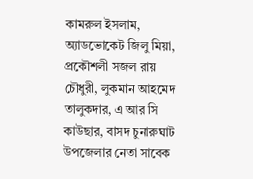কামরুল ইসলাম, অ্যাডভোকেট জিলু মিয়া, প্রকৌশলী সজল রায় চৌধুরী, লুকমান আহমেদ তালুকদার, এ আর সি কাউছার, বাসদ চুনারুঘাট উপজেলার নেতা সাবেক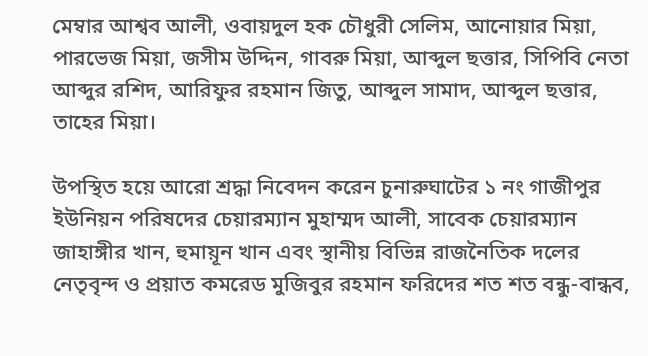মেম্বার আশ্বব আলী, ওবায়দুল হক চৌধুরী সেলিম, আনোয়ার মিয়া, পারভেজ মিয়া, জসীম উদ্দিন, গাবরু মিয়া, আব্দুল ছত্তার, সিপিবি নেতা আব্দুর রশিদ, আরিফুর রহমান জিতু, আব্দুল সামাদ, আব্দুল ছত্তার, তাহের মিয়া।

উপস্থিত হয়ে আরো শ্রদ্ধা নিবেদন করেন চুনারুঘাটের ১ নং গাজীপুর ইউনিয়ন পরিষদের চেয়ারম্যান মুহাম্মদ আলী, সাবেক চেয়ারম্যান জাহাঙ্গীর খান, হুমায়ূন খান এবং স্থানীয় বিভিন্ন রাজনৈতিক দলের নেতৃবৃন্দ ও প্রয়াত কমরেড মুজিবুর রহমান ফরিদের শত শত বন্ধু-বান্ধব,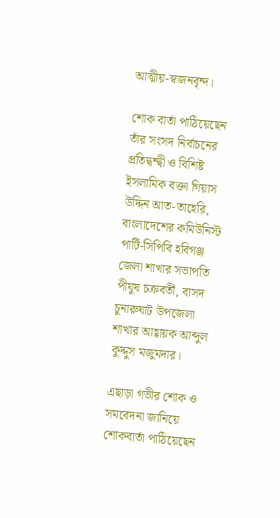আত্মীয়-স্বজনবৃন্দ।

শোক বার্তা পাঠিয়েছেন তাঁর সংসদ নির্বাচনের প্রতিদ্বন্দ্বী ও বিশিষ্ট ইসলামিক বক্তা গিয়াস উদ্দিন আত-তাহেরি, বাংলাদেশের কমিউনিস্ট পার্টি-সিপিবি হবিগঞ্জ জেলা শাখার সভাপতি পীযুষ চক্রবর্তী, বাসদ চুনারুঘাট উপজেলা শাখার আহ্বায়ক আব্দুল কুদ্দুস মজুমদার।

এছাড়া গভীর শোক ও সমবেদনা জানিয়ে শোকবার্তা পাঠিয়েছেন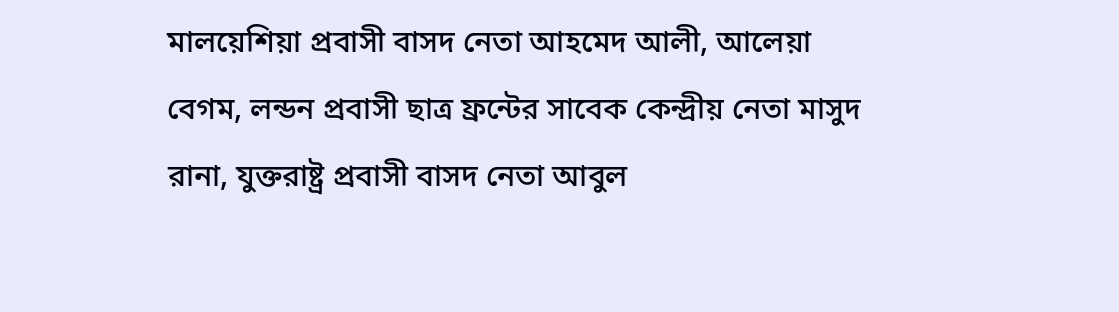মালয়েশিয়া প্রবাসী বাসদ নেতা আহমেদ আলী, আলেয়া বেগম, লন্ডন প্রবাসী ছাত্র ফ্রন্টের সাবেক কেন্দ্রীয় নেতা মাসুদ রানা, যুক্তরাষ্ট্র প্রবাসী বাসদ নেতা আবুল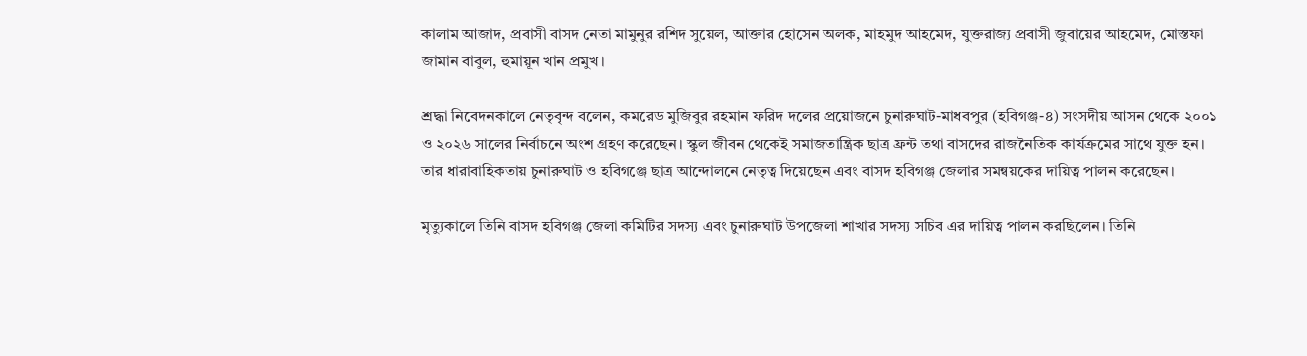কালাম আজাদ, প্রবাসী বাসদ নেতা মামুনুর রশিদ সুয়েল, আক্তার হোসেন অলক, মাহমুদ আহমেদ, যুক্তরাজ্য প্রবাসী জুবায়ের আহমেদ, মোস্তফা জামান বাবুল, হুমায়ূন খান প্রমুখ।

শ্রদ্ধা নিবেদনকালে নেতৃবৃন্দ বলেন, কমরেড মুজিবুর রহমান ফরিদ দলের প্রয়োজনে চুনারুঘাট-মাধবপুর (হবিগঞ্জ-৪) সংসদীয় আসন থেকে ২০০১ ও ২০২৬ সালের নির্বাচনে অংশ গ্রহণ করেছেন। স্কুল জীবন থেকেই সমাজতান্ত্রিক ছাত্র ফ্রন্ট তথা বাসদের রাজনৈতিক কার্যক্রমের সাথে যুক্ত হন। তার ধারাবাহিকতায় চুনারুঘাট ও হবিগঞ্জে ছাত্র আন্দোলনে নেতৃত্ব দিয়েছেন এবং বাসদ হবিগঞ্জ জেলার সমন্বয়কের দায়িত্ব পালন করেছেন।

মৃত্যুকালে তিনি বাসদ হবিগঞ্জ জেলা কমিটির সদস্য এবং চুনারুঘাট উপজেলা শাখার সদস্য সচিব এর দায়িত্ব পালন করছিলেন। তিনি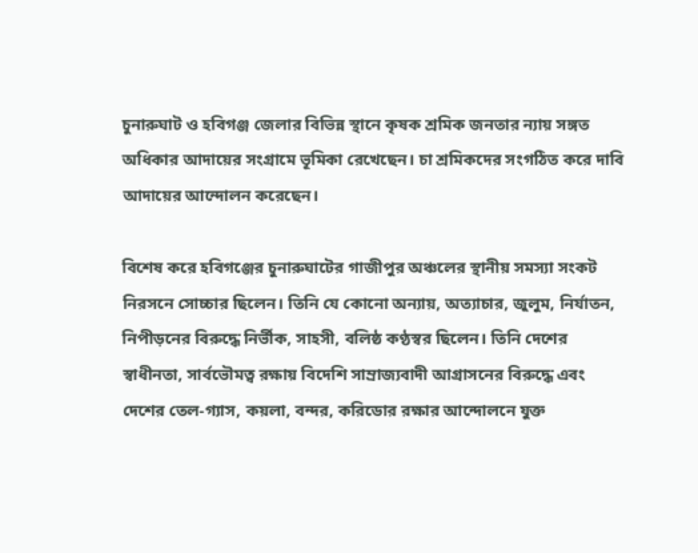চুনারুঘাট ও হবিগঞ্জ জেলার বিভিন্ন স্থানে কৃষক শ্রমিক জনতার ন্যায় সঙ্গত অধিকার আদায়ের সংগ্রামে ভূমিকা রেখেছেন। চা শ্রমিকদের সংগঠিত করে দাবি আদায়ের আন্দোলন করেছেন।

বিশেষ করে হবিগঞ্জের চুনারুঘাটের গাজীপুর অঞ্চলের স্থানীয় সমস্যা সংকট নিরসনে সোচ্চার ছিলেন। তিনি যে কোনো অন্যায়, অত্যাচার, জুলুম, নির্যাতন, নিপীড়নের বিরুদ্ধে নির্ভীক, সাহসী, বলিষ্ঠ কণ্ঠস্বর ছিলেন। তিনি দেশের স্বাধীনতা, সার্বভৌমত্ব রক্ষায় বিদেশি সাম্রাজ্যবাদী আগ্রাসনের বিরুদ্ধে এবং দেশের তেল-গ্যাস, কয়লা, বন্দর, করিডোর রক্ষার আন্দোলনে যুক্ত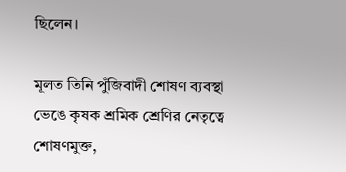ছিলেন।

মূলত তিনি পুঁজিবাদী শোষণ ব্যবস্থা ভেঙে কৃষক শ্রমিক শ্রেণির নেতৃত্বে শোষণমুক্ত,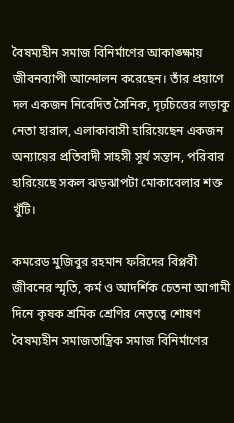বৈষম্যহীন সমাজ বিনির্মাণের আকাঙ্ক্ষায় জীবনব্যাপী আন্দোলন করেছেন। তাঁর প্রয়াণে দল একজন নিবেদিত সৈনিক, দৃঢ়চিত্তের লড়াকু নেতা হারাল, এলাকাবাসী হারিয়েছেন একজন অন্যায়ের প্রতিবাদী সাহসী সূর্য সন্তান, পরিবার হারিয়েছে সকল ঝড়ঝাপটা মোকাবেলার শক্ত খুঁটি।

কমরেড মুজিবুর রহমান ফরিদের বিপ্লবী জীবনের স্মৃতি, কর্ম ও আদর্শিক চেতনা আগামী দিনে কৃষক শ্রমিক শ্রেণির নেতৃত্বে শোষণ বৈষম্যহীন সমাজতান্ত্রিক সমাজ বিনির্মাণের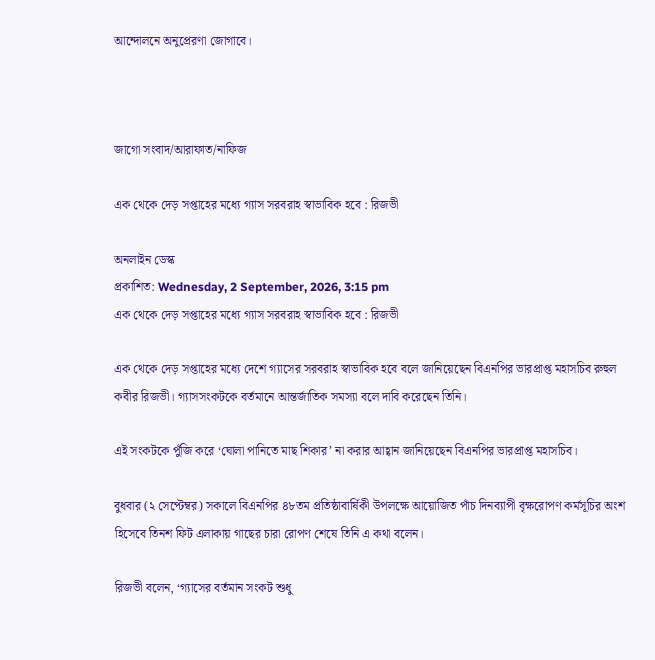আন্দোলনে অনুপ্রেরণা জোগাবে।



জাগো সংবাদ/আরাফাত/নাফিজ

এক থেকে দেড় সপ্তাহের মধ্যে গ্যাস সরবরাহ স্বাভাবিক হবে : রিজভী

অনলাইন ডেস্ক
প্রকাশিত: Wednesday, 2 September, 2026, 3:15 pm
এক থেকে দেড় সপ্তাহের মধ্যে গ্যাস সরবরাহ স্বাভাবিক হবে : রিজভী

এক থেকে দেড় সপ্তাহের মধ্যে দেশে গ্যাসের সরবরাহ স্বাভাবিক হবে বলে জানিয়েছেন বিএনপির ভারপ্রাপ্ত মহাসচিব রুহুল কবীর রিজভী। গ্যাসসংকটকে বর্তমানে আন্তর্জাতিক সমস্যা বলে দাবি করেছেন তিনি।

এই সংকটকে পুঁজি করে ‘ঘোলা পানিতে মাছ শিকার’ না করার আহ্বান জানিয়েছেন বিএনপির ভারপ্রাপ্ত মহাসচিব।

বুধবার (২ সেপ্টেম্বর) সকালে বিএনপির ৪৮তম প্রতিষ্ঠাবার্ষিকী উপলক্ষে আয়োজিত পাঁচ দিনব্যাপী বৃক্ষরোপণ কর্মসূচির অংশ হিসেবে তিনশ ফিট এলাকায় গাছের চারা রোপণ শেষে তিনি এ কথা বলেন।

রিজভী বলেন, ‘গ্যাসের বর্তমান সংকট শুধু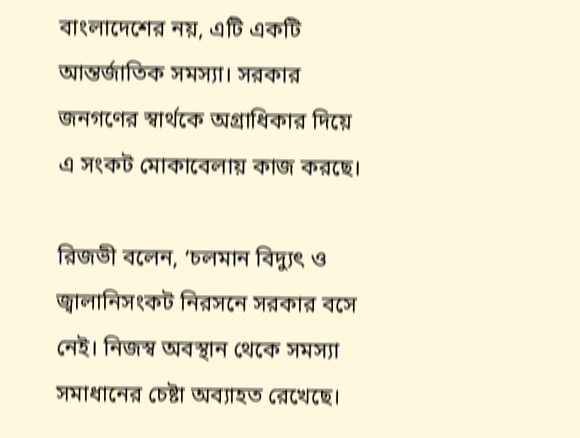বাংলাদেশের নয়, এটি একটি আন্তর্জাতিক সমস্যা। সরকার জনগণের স্বার্থকে অগ্রাধিকার দিয়ে এ সংকট মোকাবেলায় কাজ করছে।

রিজভী বলেন, ‘চলমান বিদ্যুৎ ও জ্বালানিসংকট নিরসনে সরকার বসে নেই। নিজস্ব অবস্থান থেকে সমস্যা সমাধানের চেষ্টা অব্যাহত রেখেছে।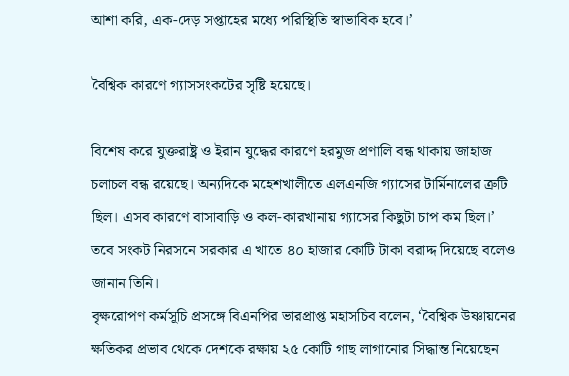আশা করি, এক-দেড় সপ্তাহের মধ্যে পরিস্থিতি স্বাভাবিক হবে।’

বৈশ্বিক কারণে গ্যাসসংকটের সৃষ্টি হয়েছে।

বিশেষ করে যুক্তরাষ্ট্র ও ইরান যুদ্ধের কারণে হরমুজ প্রণালি বন্ধ থাকায় জাহাজ চলাচল বন্ধ রয়েছে। অন্যদিকে মহেশখালীতে এলএনজি গ্যাসের টার্মিনালের ত্রুটি ছিল। এসব কারণে বাসাবাড়ি ও কল-কারখানায় গ্যাসের কিছুটা চাপ কম ছিল।’ তবে সংকট নিরসনে সরকার এ খাতে ৪০ হাজার কোটি টাকা বরাদ্দ দিয়েছে বলেও জানান তিনি।
বৃক্ষরোপণ কর্মসূচি প্রসঙ্গে বিএনপির ভারপ্রাপ্ত মহাসচিব বলেন, ‘বৈশ্বিক উষ্ণায়নের ক্ষতিকর প্রভাব থেকে দেশকে রক্ষায় ২৫ কোটি গাছ লাগানোর সিদ্ধান্ত নিয়েছেন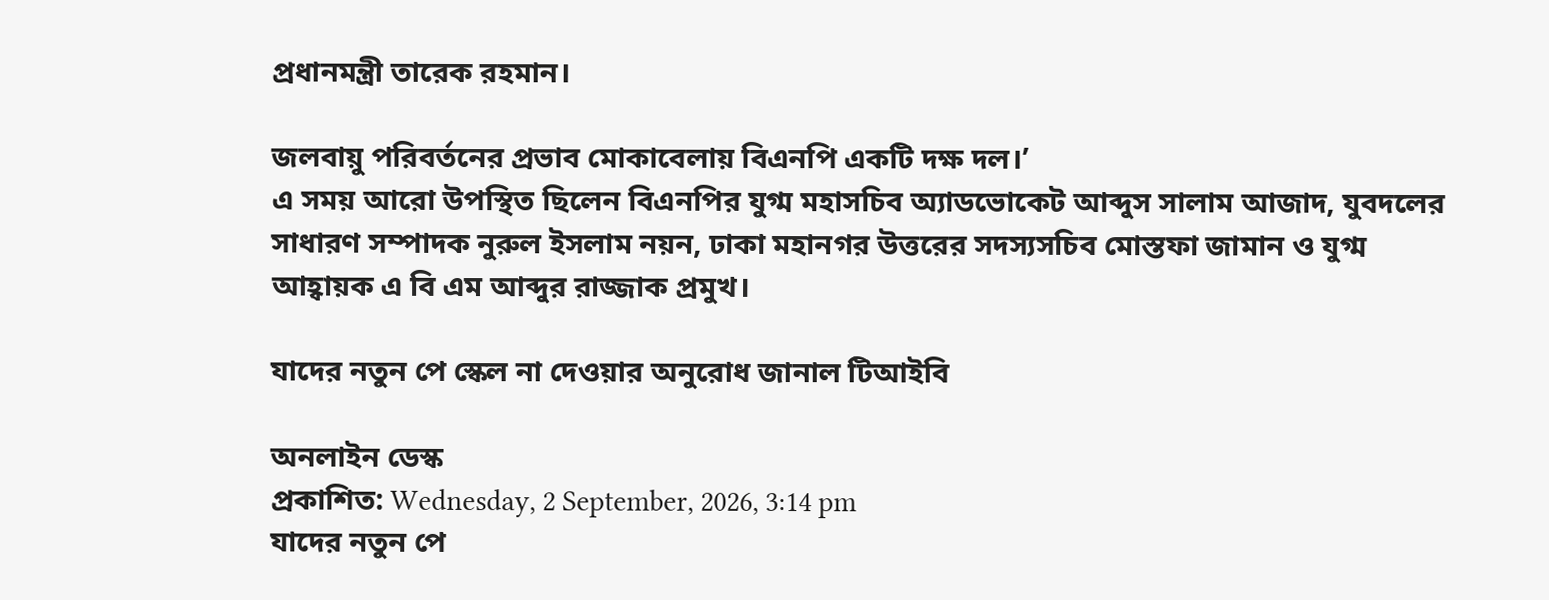প্রধানমন্ত্রী তারেক রহমান।

জলবায়ু পরিবর্তনের প্রভাব মোকাবেলায় বিএনপি একটি দক্ষ দল।’
এ সময় আরো উপস্থিত ছিলেন বিএনপির যুগ্ম মহাসচিব অ্যাডভোকেট আব্দুস সালাম আজাদ, যুবদলের সাধারণ সম্পাদক নুরুল ইসলাম নয়ন, ঢাকা মহানগর উত্তরের সদস্যসচিব মোস্তফা জামান ও যুগ্ম আহ্বায়ক এ বি এম আব্দুর রাজ্জাক প্রমুখ।

যাদের নতুন পে স্কেল না দেওয়ার অনুরোধ জানাল টিআইবি

অনলাইন ডেস্ক
প্রকাশিত: Wednesday, 2 September, 2026, 3:14 pm
যাদের নতুন পে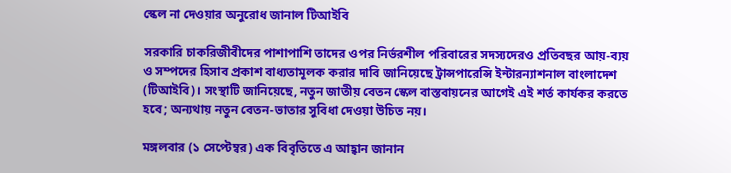স্কেল না দেওয়ার অনুরোধ জানাল টিআইবি

সরকারি চাকরিজীবীদের পাশাপাশি তাদের ওপর নির্ভরশীল পরিবারের সদস্যদেরও প্রতিবছর আয়-ব্যয় ও সম্পদের হিসাব প্রকাশ বাধ্যতামূলক করার দাবি জানিয়েছে ট্রান্সপারেন্সি ইন্টারন্যাশনাল বাংলাদেশ (টিআইবি)। সংস্থাটি জানিয়েছে, নতুন জাতীয় বেতন স্কেল বাস্তবায়নের আগেই এই শর্ত কার্যকর করতে হবে; অন্যথায় নতুন বেতন-ভাতার সুবিধা দেওয়া উচিত নয়।

মঙ্গলবার (১ সেপ্টেম্বর) এক বিবৃতিতে এ আহ্বান জানান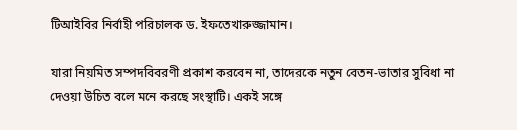টিআইবির নির্বাহী পরিচালক ড. ইফতেখারুজ্জামান।

যারা নিয়মিত সম্পদবিবরণী প্রকাশ করবেন না, তাদেরকে নতুন বেতন-ভাতার সুবিধা না দেওয়া উচিত বলে মনে করছে সংস্থাটি। একই সঙ্গে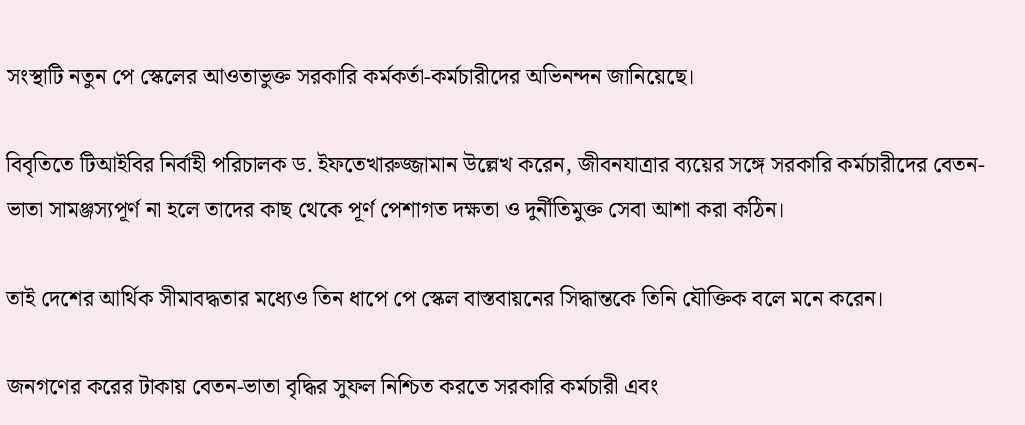সংস্থাটি নতুন পে স্কেলের আওতাভুক্ত সরকারি কর্মকর্তা-কর্মচারীদের অভিনন্দন জানিয়েছে।

বিবৃতিতে টিআইবির নির্বাহী পরিচালক ড. ইফতেখারুজ্জামান উল্লেখ করেন, জীবনযাত্রার ব্যয়ের সঙ্গে সরকারি কর্মচারীদের বেতন-ভাতা সামঞ্জস্যপূর্ণ না হলে তাদের কাছ থেকে পূর্ণ পেশাগত দক্ষতা ও দুর্নীতিমুক্ত সেবা আশা করা কঠিন।

তাই দেশের আর্থিক সীমাবদ্ধতার মধ্যেও তিন ধাপে পে স্কেল বাস্তবায়নের সিদ্ধান্তকে তিনি যৌক্তিক বলে মনে করেন।

জনগণের করের টাকায় বেতন-ভাতা বৃদ্ধির সুফল নিশ্চিত করতে সরকারি কর্মচারী এবং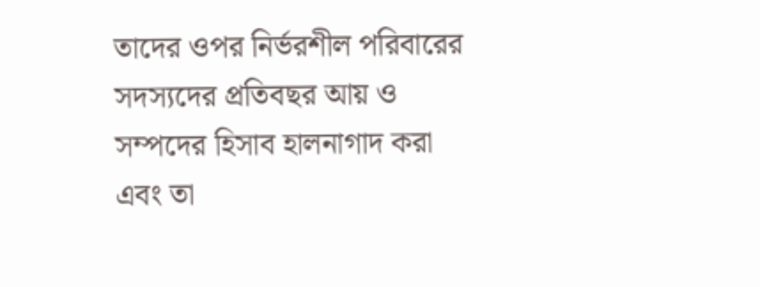তাদের ওপর নির্ভরশীল পরিবারের সদস্যদের প্রতিবছর আয় ও সম্পদের হিসাব হালনাগাদ করা এবং তা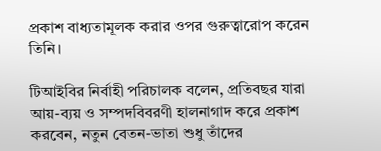প্রকাশ বাধ্যতামূলক করার ওপর গুরুত্বারোপ করেন তিনি।

টিআইবির নির্বাহী পরিচালক বলেন, প্রতিবছর যারা আয়-ব্যয় ও সম্পদবিবরণী হালনাগাদ করে প্রকাশ করবেন, নতুন বেতন-ভাতা শুধু তাঁদের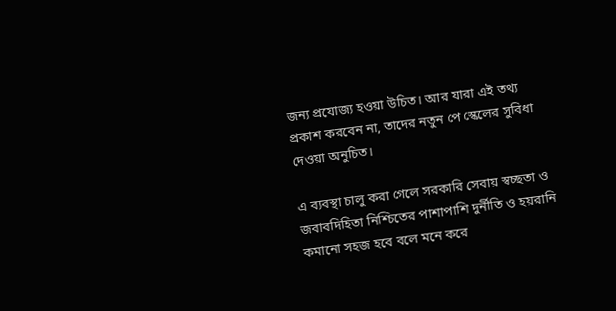জন্য প্রযোজ্য হওয়া উচিত। আর যারা এই তথ্য প্রকাশ করবেন না, তাদের নতুন পে স্কেলের সুবিধা দেওয়া অনুচিত।

এ ব্যবস্থা চালু করা গেলে সরকারি সেবায় স্বচ্ছতা ও জবাবদিহিতা নিশ্চিতের পাশাপাশি দুর্নীতি ও হয়রানি কমানো সহজ হবে বলে মনে করে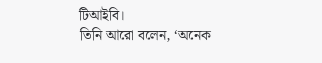টিআইবি।
তিনি আরো বলেন, ‘অনেক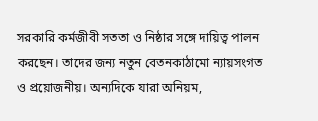সরকারি কর্মজীবী সততা ও নিষ্ঠার সঙ্গে দায়িত্ব পালন করছেন। তাদের জন্য নতুন বেতনকাঠামো ন্যায়সংগত ও প্রয়োজনীয়। অন্যদিকে যারা অনিয়ম,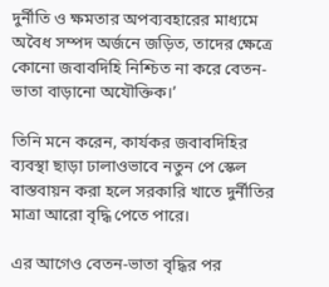দুর্নীতি ও ক্ষমতার অপব্যবহারের মাধ্যমে অবৈধ সম্পদ অর্জনে জড়িত, তাদের ক্ষেত্রে কোনো জবাবদিহি নিশ্চিত না করে বেতন-ভাতা বাড়ানো অযৌক্তিক।’

তিনি মনে করেন, কার্যকর জবাবদিহির ব্যবস্থা ছাড়া ঢালাওভাবে নতুন পে স্কেল বাস্তবায়ন করা হলে সরকারি খাতে দুর্নীতির মাত্রা আরো বৃদ্ধি পেতে পারে।

এর আগেও বেতন-ভাতা বৃদ্ধির পর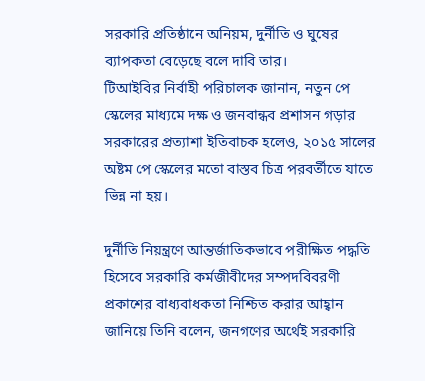সরকারি প্রতিষ্ঠানে অনিয়ম, দুর্নীতি ও ঘুষের ব্যাপকতা বেড়েছে বলে দাবি তার।
টিআইবির নির্বাহী পরিচালক জানান, নতুন পে স্কেলের মাধ্যমে দক্ষ ও জনবান্ধব প্রশাসন গড়ার সরকারের প্রত্যাশা ইতিবাচক হলেও, ২০১৫ সালের অষ্টম পে স্কেলের মতো বাস্তব চিত্র পরবর্তীতে যাতে ভিন্ন না হয়।

দুর্নীতি নিয়ন্ত্রণে আন্তর্জাতিকভাবে পরীক্ষিত পদ্ধতি হিসেবে সরকারি কর্মজীবীদের সম্পদবিবরণী প্রকাশের বাধ্যবাধকতা নিশ্চিত করার আহ্বান জানিয়ে তিনি বলেন, জনগণের অর্থেই সরকারি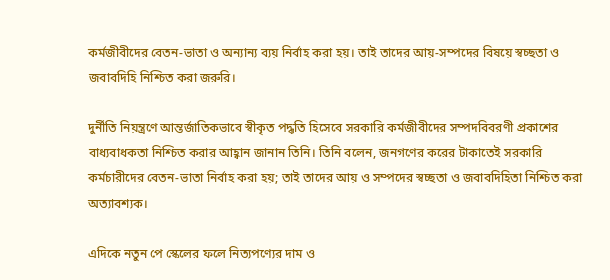কর্মজীবীদের বেতন-ভাতা ও অন্যান্য ব্যয় নির্বাহ করা হয়। তাই তাদের আয়-সম্পদের বিষয়ে স্বচ্ছতা ও জবাবদিহি নিশ্চিত করা জরুরি।

দুর্নীতি নিয়ন্ত্রণে আন্তর্জাতিকভাবে স্বীকৃত পদ্ধতি হিসেবে সরকারি কর্মজীবীদের সম্পদবিবরণী প্রকাশের বাধ্যবাধকতা নিশ্চিত করার আহ্বান জানান তিনি। তিনি বলেন, জনগণের করের টাকাতেই সরকারি কর্মচারীদের বেতন-ভাতা নির্বাহ করা হয়; তাই তাদের আয় ও সম্পদের স্বচ্ছতা ও জবাবদিহিতা নিশ্চিত করা অত্যাবশ্যক।

এদিকে নতুন পে স্কেলের ফলে নিত্যপণ্যের দাম ও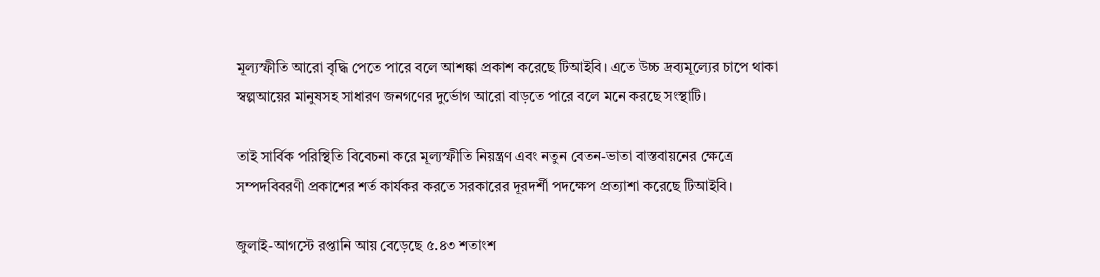মূল্যস্ফীতি আরো বৃদ্ধি পেতে পারে বলে আশঙ্কা প্রকাশ করেছে টিআইবি। এতে উচ্চ দ্রব্যমূল্যের চাপে থাকা স্বল্পআয়ের মানুষসহ সাধারণ জনগণের দুর্ভোগ আরো বাড়তে পারে বলে মনে করছে সংস্থাটি।

তাই সার্বিক পরিস্থিতি বিবেচনা করে মূল্যস্ফীতি নিয়ন্ত্রণ এবং নতুন বেতন-ভাতা বাস্তবায়নের ক্ষেত্রে সম্পদবিবরণী প্রকাশের শর্ত কার্যকর করতে সরকারের দূরদর্শী পদক্ষেপ প্রত্যাশা করেছে টিআইবি।

জুলাই-আগস্টে রপ্তানি আয় বেড়েছে ৫.৪৩ শতাংশ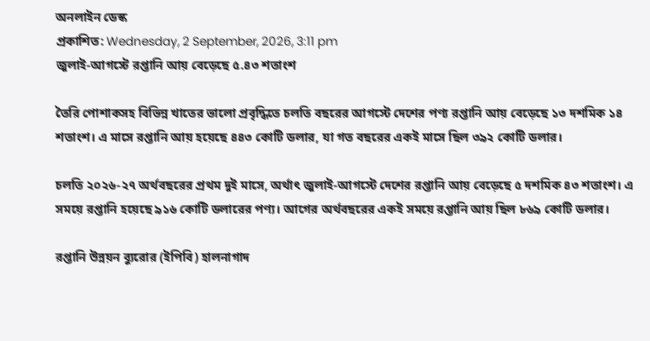অনলাইন ডেস্ক
প্রকাশিত: Wednesday, 2 September, 2026, 3:11 pm
জুলাই-আগস্টে রপ্তানি আয় বেড়েছে ৫.৪৩ শতাংশ

তৈরি পোশাকসহ বিভিন্ন খাতের ভালো প্রবৃদ্ধিতে চলতি বছরের আগস্টে দেশের পণ্য রপ্তানি আয় বেড়েছে ১৩ দশমিক ১৪ শতাংশ। এ মাসে রপ্তানি আয় হয়েছে ৪৪৩ কোটি ডলার, যা গত বছরের একই মাসে ছিল ৩৯২ কোটি ডলার।

চলতি ২০২৬-২৭ অর্থবছরের প্রথম দুই মাসে, অর্থাৎ জুলাই-আগস্টে দেশের রপ্তানি আয় বেড়েছে ৫ দশমিক ৪৩ শতাংশ। এ সময়ে রপ্তানি হয়েছে ৯১৬ কোটি ডলারের পণ্য। আগের অর্থবছরের একই সময়ে রপ্তানি আয় ছিল ৮৬৯ কোটি ডলার।

রপ্তানি উন্নয়ন ব্যুরোর (ইপিবি) হালনাগাদ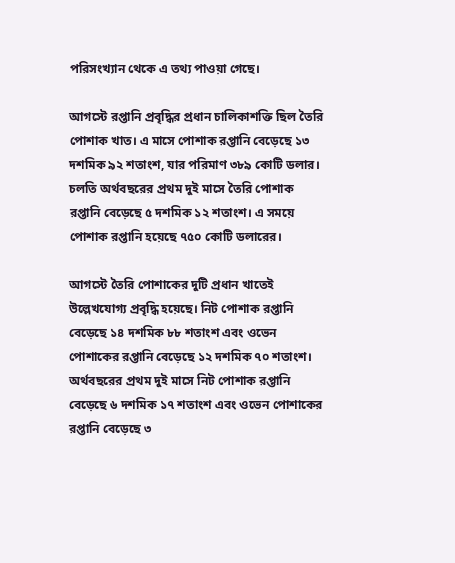পরিসংখ্যান থেকে এ তথ্য পাওয়া গেছে।

আগস্টে রপ্তানি প্রবৃদ্ধির প্রধান চালিকাশক্তি ছিল তৈরি পোশাক খাত। এ মাসে পোশাক রপ্তানি বেড়েছে ১৩ দশমিক ৯২ শতাংশ, যার পরিমাণ ৩৮৯ কোটি ডলার। চলতি অর্থবছরের প্রথম দুই মাসে তৈরি পোশাক রপ্তানি বেড়েছে ৫ দশমিক ১২ শতাংশ। এ সময়ে পোশাক রপ্তানি হয়েছে ৭৫০ কোটি ডলারের।

আগস্টে তৈরি পোশাকের দুটি প্রধান খাতেই উল্লেখযোগ্য প্রবৃদ্ধি হয়েছে। নিট পোশাক রপ্তানি বেড়েছে ১৪ দশমিক ৮৮ শতাংশ এবং ওভেন পোশাকের রপ্তানি বেড়েছে ১২ দশমিক ৭০ শতাংশ। অর্থবছরের প্রথম দুই মাসে নিট পোশাক রপ্তানি বেড়েছে ৬ দশমিক ১৭ শতাংশ এবং ওভেন পোশাকের রপ্তানি বেড়েছে ৩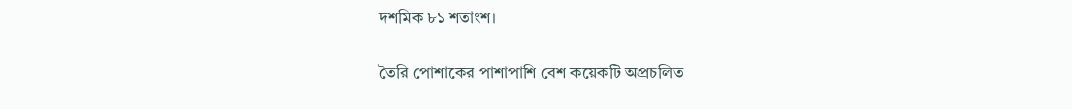দশমিক ৮১ শতাংশ।

তৈরি পোশাকের পাশাপাশি বেশ কয়েকটি অপ্রচলিত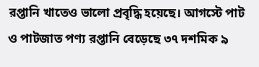রপ্তানি খাতেও ভালো প্রবৃদ্ধি হয়েছে। আগস্টে পাট ও পাটজাত পণ্য রপ্তানি বেড়েছে ৩৭ দশমিক ৯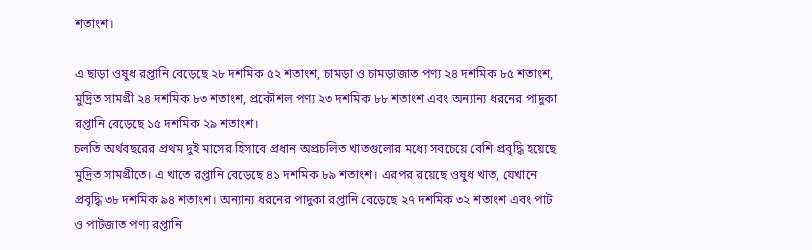শতাংশ।

এ ছাড়া ওষুধ রপ্তানি বেড়েছে ২৮ দশমিক ৫২ শতাংশ, চামড়া ও চামড়াজাত পণ্য ২৪ দশমিক ৮৫ শতাংশ, মুদ্রিত সামগ্রী ২৪ দশমিক ৮৩ শতাংশ, প্রকৌশল পণ্য ২৩ দশমিক ৮৮ শতাংশ এবং অন্যান্য ধরনের পাদুকা রপ্তানি বেড়েছে ১৫ দশমিক ২৯ শতাংশ।
চলতি অর্থবছরের প্রথম দুই মাসের হিসাবে প্রধান অপ্রচলিত খাতগুলোর মধ্যে সবচেয়ে বেশি প্রবৃদ্ধি হয়েছে মুদ্রিত সামগ্রীতে। এ খাতে রপ্তানি বেড়েছে ৪১ দশমিক ৮৯ শতাংশ। এরপর রয়েছে ওষুধ খাত, যেখানে প্রবৃদ্ধি ৩৮ দশমিক ৯৪ শতাংশ। অন্যান্য ধরনের পাদুকা রপ্তানি বেড়েছে ২৭ দশমিক ৩২ শতাংশ এবং পাট ও পাটজাত পণ্য রপ্তানি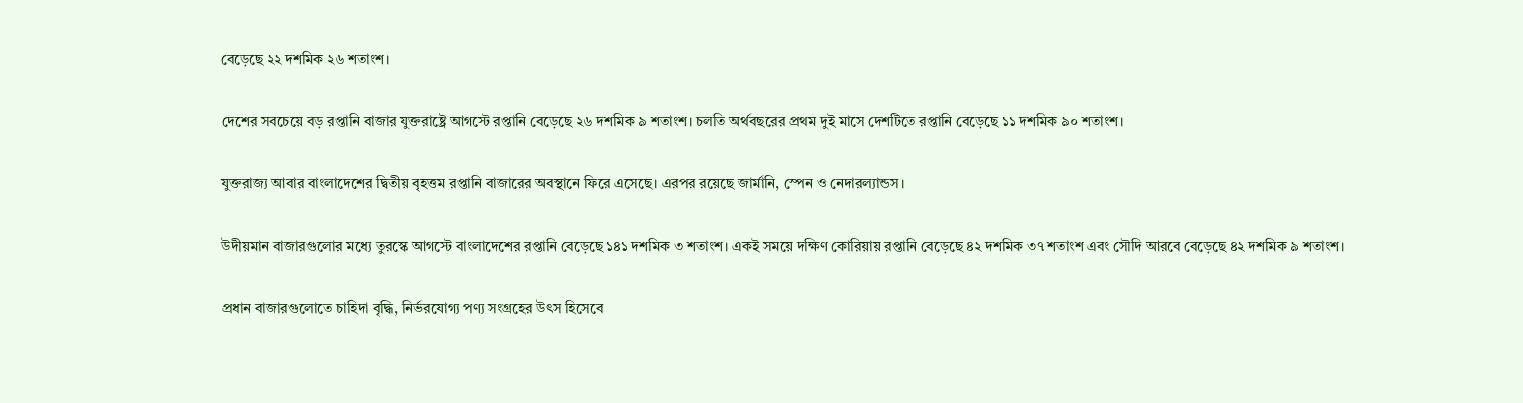বেড়েছে ২২ দশমিক ২৬ শতাংশ।

দেশের সবচেয়ে বড় রপ্তানি বাজার যুক্তরাষ্ট্রে আগস্টে রপ্তানি বেড়েছে ২৬ দশমিক ৯ শতাংশ। চলতি অর্থবছরের প্রথম দুই মাসে দেশটিতে রপ্তানি বেড়েছে ১১ দশমিক ৯০ শতাংশ।

যুক্তরাজ্য আবার বাংলাদেশের দ্বিতীয় বৃহত্তম রপ্তানি বাজারের অবস্থানে ফিরে এসেছে। এরপর রয়েছে জার্মানি, স্পেন ও নেদারল্যান্ডস।

উদীয়মান বাজারগুলোর মধ্যে তুরস্কে আগস্টে বাংলাদেশের রপ্তানি বেড়েছে ১৪১ দশমিক ৩ শতাংশ। একই সময়ে দক্ষিণ কোরিয়ায় রপ্তানি বেড়েছে ৪২ দশমিক ৩৭ শতাংশ এবং সৌদি আরবে বেড়েছে ৪২ দশমিক ৯ শতাংশ।

প্রধান বাজারগুলোতে চাহিদা বৃদ্ধি, নির্ভরযোগ্য পণ্য সংগ্রহের উৎস হিসেবে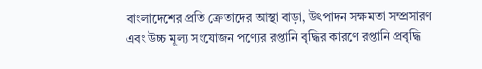বাংলাদেশের প্রতি ক্রেতাদের আস্থা বাড়া, উৎপাদন সক্ষমতা সম্প্রসারণ এবং উচ্চ মূল্য সংযোজন পণ্যের রপ্তানি বৃদ্ধির কারণে রপ্তানি প্রবৃদ্ধি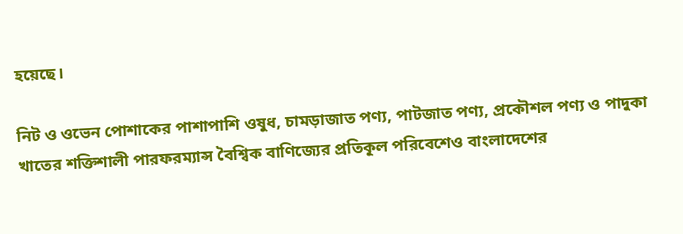হয়েছে।

নিট ও ওভেন পোশাকের পাশাপাশি ওষুধ, চামড়াজাত পণ্য, পাটজাত পণ্য, প্রকৌশল পণ্য ও পাদুকা খাতের শক্তিশালী পারফরম্যান্স বৈশ্বিক বাণিজ্যের প্রতিকূল পরিবেশেও বাংলাদেশের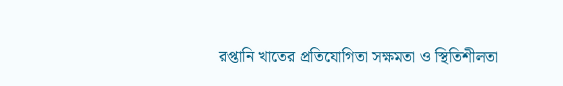রপ্তানি খাতের প্রতিযোগিতা সক্ষমতা ও স্থিতিশীলতা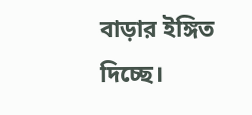বাড়ার ইঙ্গিত দিচ্ছে।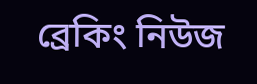ব্রেকিং নিউজ